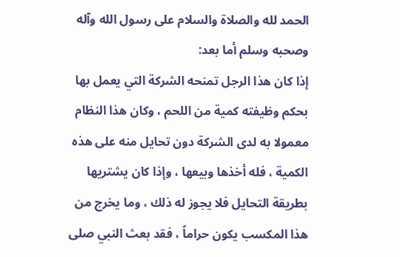الحمد لله والصلاة والسلام على رسول الله وآله وصحبه وسلم أما بعد:
إذا كان هذا الرجل تمنحه الشركة التي يعمل بها بحكم وظيفته كمية من اللحم ، وكان هذا النظام معمولا به لدى الشركة دون تحايل منه على هذه الكمية ، فله أخذها وبيعها ، وإذا كان يشتريها بطريقة التحايل فلا يجوز له ذلك ، وما يخرج من هذا المكسب يكون حراماً ، فقد بعث النبي صلى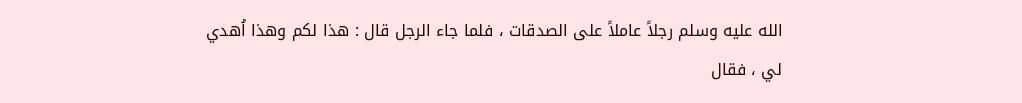الله عليه وسلم رجلاً عاملاً على الصدقات ، فلما جاء الرجل قال : هذا لكم وهذا اُهدي لي ، فقال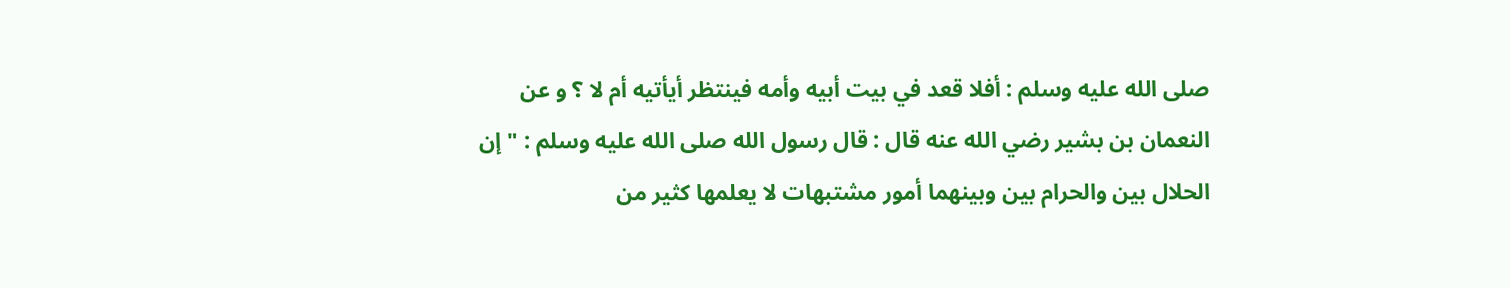صلى الله عليه وسلم : أفلا قعد في بيت أبيه وأمه فينتظر أيأتيه أم لا ؟ و عن النعمان بن بشير رضي الله عنه قال : قال رسول الله صلى الله عليه وسلم : " إن الحلال بين والحرام بين وبينهما أمور مشتبهات لا يعلمها كثير من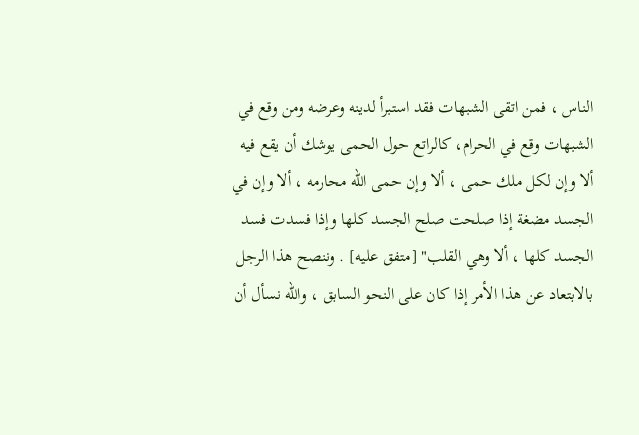الناس ، فمن اتقى الشبهات فقد استبرأ لدينه وعرضه ومن وقع في الشبهات وقع في الحرام، كالراتع حول الحمى يوشك أن يقع فيه ألا وإن لكل ملك حمى ، ألا وإن حمى الله محارمه ، ألا وإن في الجسد مضغة إذا صلحت صلح الجسد كلها وإذا فسدت فسد الجسد كلها ، ألا وهي القلب" [متفق عليه] . وننصح هذا الرجل بالابتعاد عن هذا الأمر إذا كان على النحو السابق ، والله نسأل أن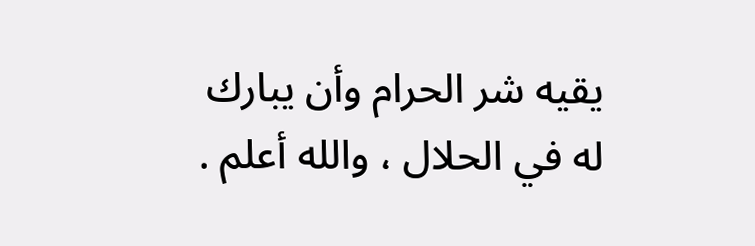يقيه شر الحرام وأن يبارك له في الحلال ، والله أعلم .